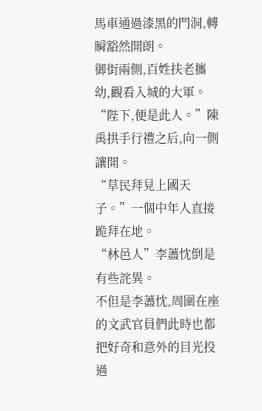馬車通過漆黑的門洞,轉瞬豁然開朗。
御街兩側,百姓扶老攜幼,觀看入城的大軍。
“陛下,便是此人。”陳禹拱手行禮之后,向一側讓開。
“草民拜見上國天子。”一個中年人直接跪拜在地。
“林邑人”李藎忱倒是有些詫異。
不但是李藎忱,周圍在座的文武官員們此時也都把好奇和意外的目光投過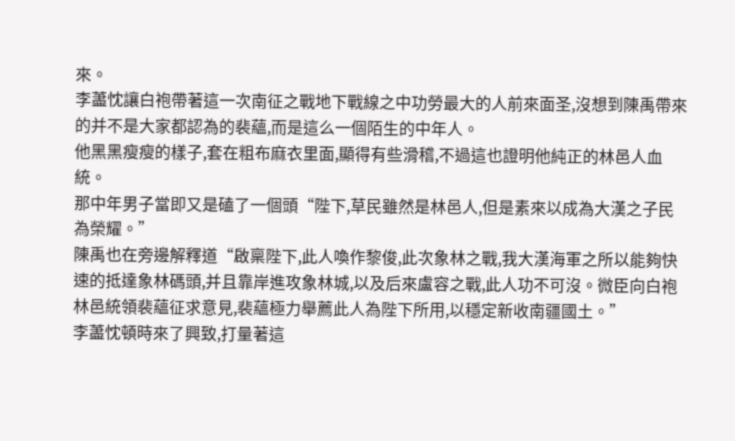來。
李藎忱讓白袍帶著這一次南征之戰地下戰線之中功勞最大的人前來面圣,沒想到陳禹帶來的并不是大家都認為的裴蘊,而是這么一個陌生的中年人。
他黑黑瘦瘦的樣子,套在粗布麻衣里面,顯得有些滑稽,不過這也證明他純正的林邑人血統。
那中年男子當即又是磕了一個頭“陛下,草民雖然是林邑人,但是素來以成為大漢之子民為榮耀。”
陳禹也在旁邊解釋道“啟稟陛下,此人喚作黎俊,此次象林之戰,我大漢海軍之所以能夠快速的抵達象林碼頭,并且靠岸進攻象林城,以及后來盧容之戰,此人功不可沒。微臣向白袍林邑統領裴蘊征求意見,裴蘊極力舉薦此人為陛下所用,以穩定新收南疆國土。”
李藎忱頓時來了興致,打量著這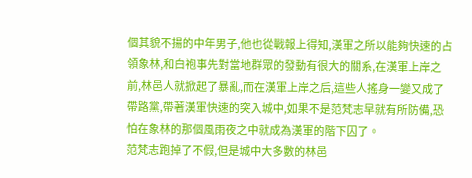個其貌不揚的中年男子,他也從戰報上得知,漢軍之所以能夠快速的占領象林,和白袍事先對當地群眾的發動有很大的關系,在漢軍上岸之前,林邑人就掀起了暴亂,而在漢軍上岸之后,這些人搖身一變又成了帶路黨,帶著漢軍快速的突入城中,如果不是范梵志早就有所防備,恐怕在象林的那個風雨夜之中就成為漢軍的階下囚了。
范梵志跑掉了不假,但是城中大多數的林邑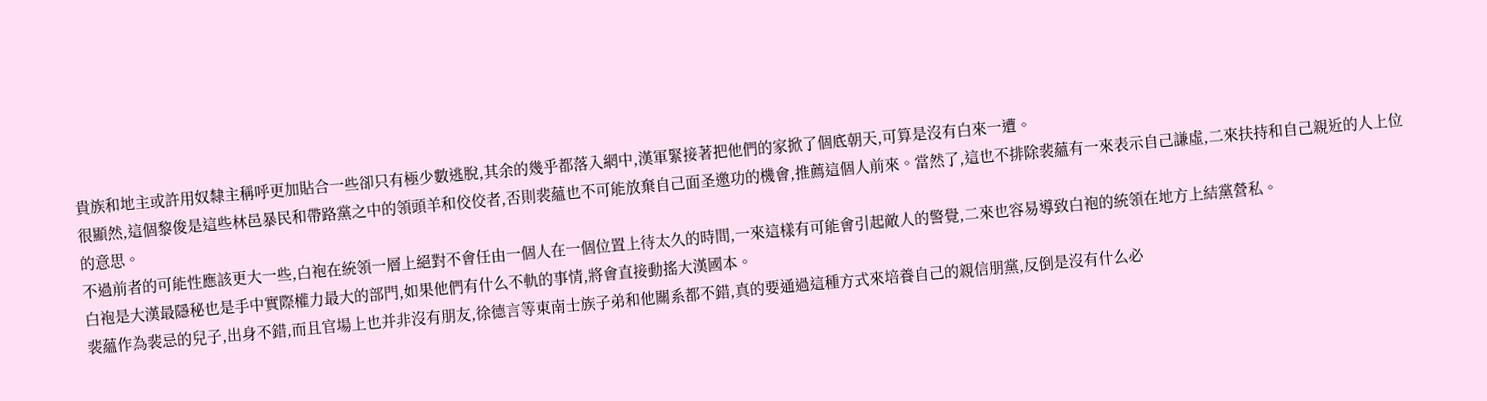貴族和地主或許用奴隸主稱呼更加貼合一些卻只有極少數逃脫,其余的幾乎都落入網中,漢軍緊接著把他們的家掀了個底朝天,可算是沒有白來一遭。
很顯然,這個黎俊是這些林邑暴民和帶路黨之中的領頭羊和佼佼者,否則裴蘊也不可能放棄自己面圣邀功的機會,推薦這個人前來。當然了,這也不排除裴蘊有一來表示自己謙虛,二來扶持和自己親近的人上位的意思。
不過前者的可能性應該更大一些,白袍在統領一層上絕對不會任由一個人在一個位置上待太久的時間,一來這樣有可能會引起敵人的警覺,二來也容易導致白袍的統領在地方上結黨營私。
白袍是大漢最隱秘也是手中實際權力最大的部門,如果他們有什么不軌的事情,將會直接動搖大漢國本。
裴蘊作為裴忌的兒子,出身不錯,而且官場上也并非沒有朋友,徐德言等東南士族子弟和他關系都不錯,真的要通過這種方式來培養自己的親信朋黨,反倒是沒有什么必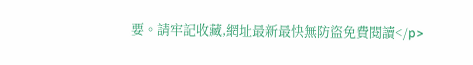要。請牢記收藏,網址最新最快無防盜免費閱讀</p>